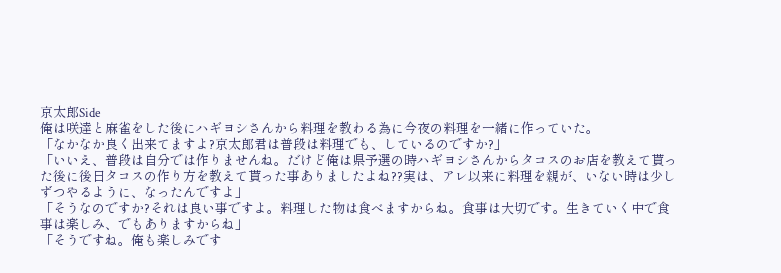京太郎Side
俺は咲達と麻雀をした後にハギヨシさんから料理を教わる為に今夜の料理を一緒に作っていた。
「なかなか良く出来てますよ?京太郎君は普段は料理でも、しているのですか?」
「いいえ、普段は自分では作りませんね。だけど俺は県予選の時ハギヨシさんからタコスのお店を教えて貰った後に後日タコスの作り方を教えて貰った事ありましたよね??実は、アレ以来に料理を親が、いない時は少しずつやるように、なったんですよ」
「そうなのですか?それは良い事ですよ。料理した物は食べますからね。食事は大切です。生きていく中で食事は楽しみ、でもありますからね」
「そうですね。俺も楽しみです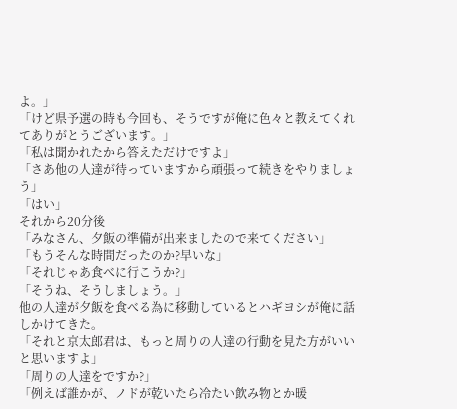よ。」
「けど県予選の時も今回も、そうですが俺に色々と教えてくれてありがとうございます。」
「私は聞かれたから答えただけですよ」
「さあ他の人達が待っていますから頑張って続きをやりましょう」
「はい」
それから20分後
「みなさん、夕飯の準備が出来ましたので来てください」
「もうそんな時間だったのか?早いな」
「それじゃあ食べに行こうか?」
「そうね、そうしましょう。」
他の人達が夕飯を食べる為に移動しているとハギヨシが俺に話しかけてきた。
「それと京太郎君は、もっと周りの人達の行動を見た方がいいと思いますよ」
「周りの人達をですか?」
「例えば誰かが、ノドが乾いたら冷たい飲み物とか暖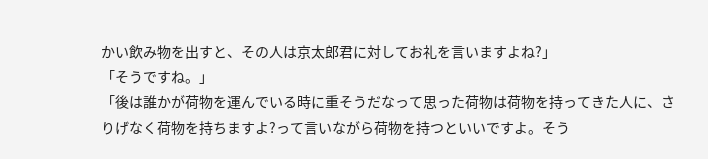かい飲み物を出すと、その人は京太郎君に対してお礼を言いますよね?」
「そうですね。」
「後は誰かが荷物を運んでいる時に重そうだなって思った荷物は荷物を持ってきた人に、さりげなく荷物を持ちますよ?って言いながら荷物を持つといいですよ。そう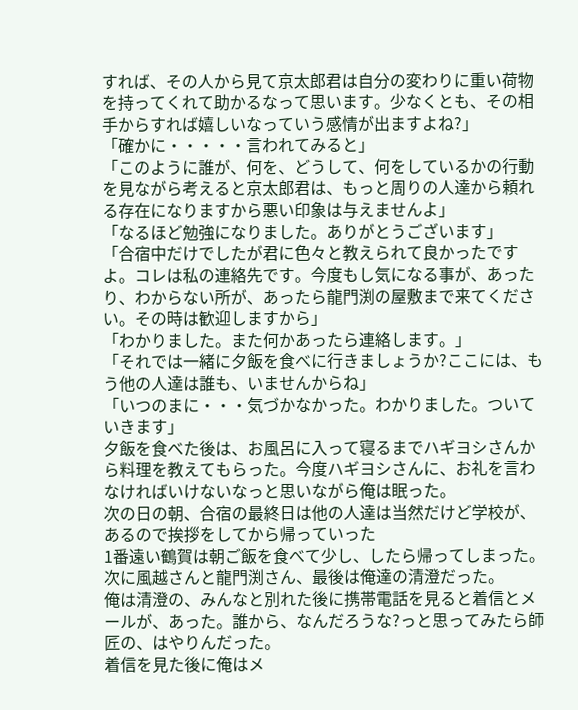すれば、その人から見て京太郎君は自分の変わりに重い荷物を持ってくれて助かるなって思います。少なくとも、その相手からすれば嬉しいなっていう感情が出ますよね?」
「確かに・・・・・言われてみると」
「このように誰が、何を、どうして、何をしているかの行動を見ながら考えると京太郎君は、もっと周りの人達から頼れる存在になりますから悪い印象は与えませんよ」
「なるほど勉強になりました。ありがとうございます」
「合宿中だけでしたが君に色々と教えられて良かったですよ。コレは私の連絡先です。今度もし気になる事が、あったり、わからない所が、あったら龍門渕の屋敷まで来てください。その時は歓迎しますから」
「わかりました。また何かあったら連絡します。」
「それでは一緒に夕飯を食べに行きましょうか?ここには、もう他の人達は誰も、いませんからね」
「いつのまに・・・気づかなかった。わかりました。ついていきます」
夕飯を食べた後は、お風呂に入って寝るまでハギヨシさんから料理を教えてもらった。今度ハギヨシさんに、お礼を言わなければいけないなっと思いながら俺は眠った。
次の日の朝、合宿の最終日は他の人達は当然だけど学校が、あるので挨拶をしてから帰っていった
1番遠い鶴賀は朝ご飯を食べて少し、したら帰ってしまった。次に風越さんと龍門渕さん、最後は俺達の清澄だった。
俺は清澄の、みんなと別れた後に携帯電話を見ると着信とメールが、あった。誰から、なんだろうな?っと思ってみたら師匠の、はやりんだった。
着信を見た後に俺はメ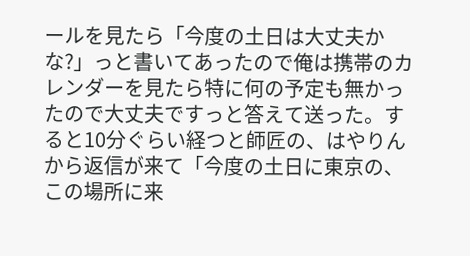ールを見たら「今度の土日は大丈夫かな?」っと書いてあったので俺は携帯のカレンダーを見たら特に何の予定も無かったので大丈夫ですっと答えて送った。すると10分ぐらい経つと師匠の、はやりんから返信が来て「今度の土日に東京の、この場所に来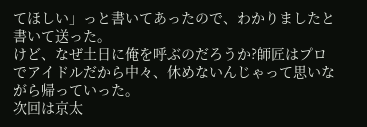てほしい」っと書いてあったので、わかりましたと書いて送った。
けど、なぜ土日に俺を呼ぶのだろうか?師匠はプロでアイドルだから中々、休めないんじゃって思いながら帰っていった。
次回は京太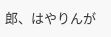郎、はやりんが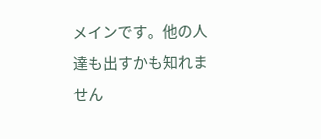メインです。他の人達も出すかも知れません